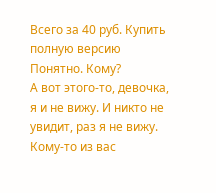Всего за 40 руб. Купить полную версию
Понятно. Кому?
А вот этого-то, девочка, я и не вижу. И никто не увидит, раз я не вижу. Кому-то из вас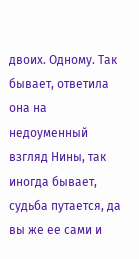двоих. Одному. Так бывает, ответила она на недоуменный взгляд Нины, так иногда бывает, судьба путается, да вы же ее сами и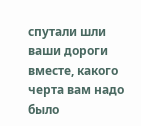спутали шли ваши дороги вместе, какого черта вам надо было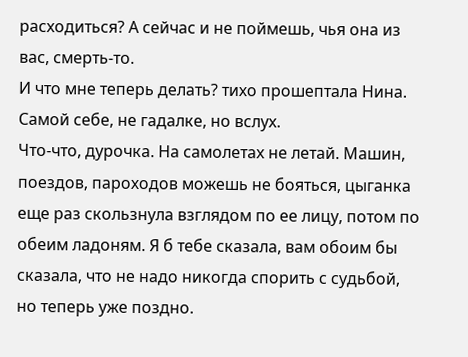расходиться? А сейчас и не поймешь, чья она из вас, смерть-то.
И что мне теперь делать? тихо прошептала Нина. Самой себе, не гадалке, но вслух.
Что-что, дурочка. На самолетах не летай. Машин, поездов, пароходов можешь не бояться, цыганка еще раз скользнула взглядом по ее лицу, потом по обеим ладоням. Я б тебе сказала, вам обоим бы сказала, что не надо никогда спорить с судьбой, но теперь уже поздно.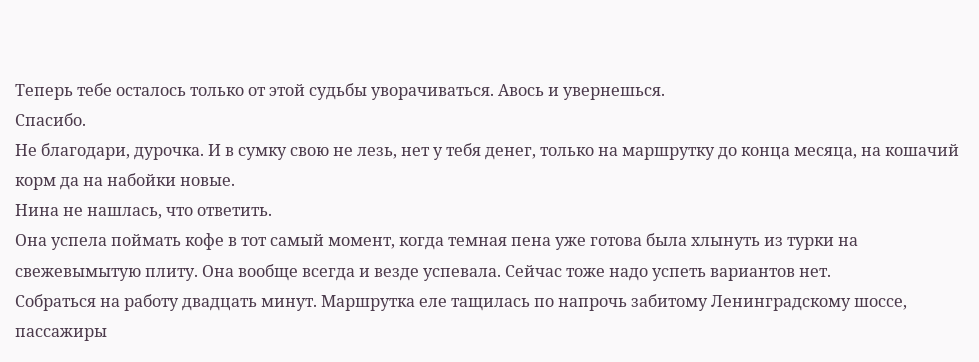Теперь тебе осталось только от этой судьбы уворачиваться. Авось и увернешься.
Спасибо.
Не благодари, дурочка. И в сумку свою не лезь, нет у тебя денег, только на маршрутку до конца месяца, на кошачий корм да на набойки новые.
Нина не нашлась, что ответить.
Она успела поймать кофе в тот самый момент, когда темная пена уже готова была хлынуть из турки на свежевымытую плиту. Она вообще всегда и везде успевала. Сейчас тоже надо успеть вариантов нет.
Собраться на работу двадцать минут. Маршрутка еле тащилась по напрочь забитому Ленинградскому шоссе, пассажиры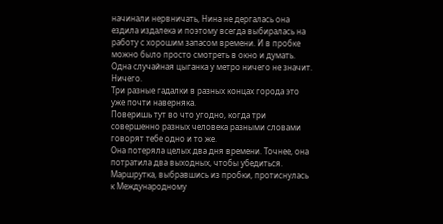начинали нервничать, Нина не дергалась она ездила издалека и поэтому всегда выбиралась на работу с хорошим запасом времени. И в пробке можно было просто смотреть в окно и думать.
Одна случайная цыганка у метро ничего не значит. Ничего.
Три разные гадалки в разных концах города это уже почти наверняка.
Поверишь тут во что угодно, когда три совершенно разных человека разными словами говорят тебе одно и то же.
Она потеряла целых два дня времени. Точнее, она потратила два выходных, чтобы убедиться.
Маршрутка, выбравшись из пробки, протиснулась к Международному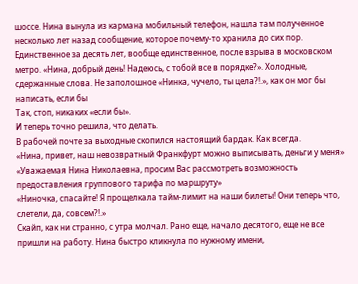шоссе. Нина вынула из кармана мобильный телефон, нашла там полученное несколько лет назад сообщение, которое почему-то хранила до сих пор. Единственное за десять лет, вообще единственное, после взрыва в московском метро. «Нина, добрый день! Надеюсь, с тобой все в порядке?». Холодные, сдержанные слова. Не заполошное «Нинка, чучело, ты цела?!.», как он мог бы написать, если бы
Так, стоп, никаких «если бы».
И теперь точно решила, что делать.
В рабочей почте за выходные скопился настоящий бардак. Как всегда.
«Нина, привет, наш невозвратный Франкфурт можно выписывать, деньги у меня»
«Уважаемая Нина Николаевна, просим Вас рассмотреть возможность предоставления группового тарифа по маршруту»
«Ниночка, спасайте! Я прощелкала тайм-лимит на наши билеты! Они теперь что, слетели, да, совсем?!.»
Скайп, как ни странно, с утра молчал. Рано еще, начало десятого, еще не все пришли на работу. Нина быстро кликнула по нужному имени,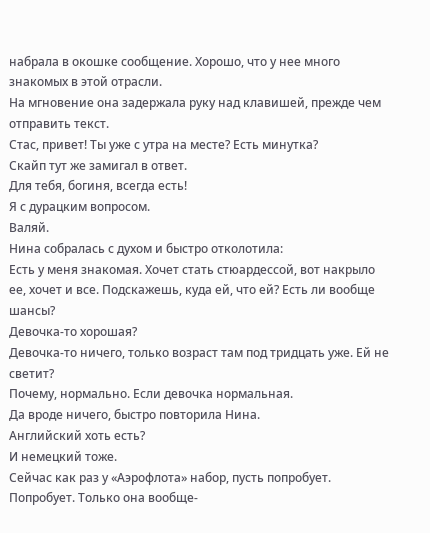набрала в окошке сообщение. Хорошо, что у нее много знакомых в этой отрасли.
На мгновение она задержала руку над клавишей, прежде чем отправить текст.
Стас, привет! Ты уже с утра на месте? Есть минутка?
Скайп тут же замигал в ответ.
Для тебя, богиня, всегда есть!
Я с дурацким вопросом.
Валяй.
Нина собралась с духом и быстро отколотила:
Есть у меня знакомая. Хочет стать стюардессой, вот накрыло ее, хочет и все. Подскажешь, куда ей, что ей? Есть ли вообще шансы?
Девочка-то хорошая?
Девочка-то ничего, только возраст там под тридцать уже. Ей не светит?
Почему, нормально. Если девочка нормальная.
Да вроде ничего, быстро повторила Нина.
Английский хоть есть?
И немецкий тоже.
Сейчас как раз у «Аэрофлота» набор, пусть попробует.
Попробует. Только она вообще-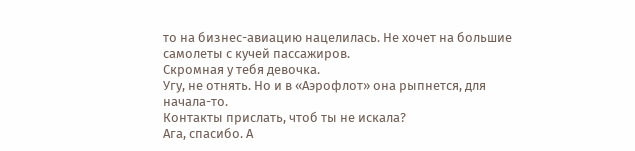то на бизнес-авиацию нацелилась. Не хочет на большие самолеты с кучей пассажиров.
Скромная у тебя девочка.
Угу, не отнять. Но и в «Аэрофлот» она рыпнется, для начала-то.
Контакты прислать, чтоб ты не искала?
Ага, спасибо. А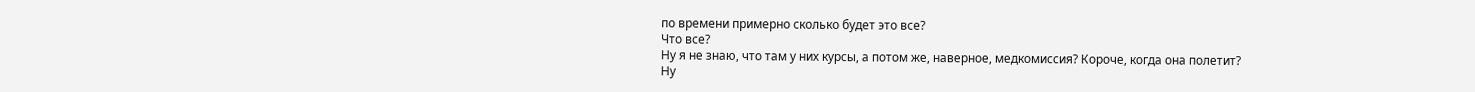по времени примерно сколько будет это все?
Что все?
Ну я не знаю, что там у них курсы, а потом же, наверное, медкомиссия? Короче, когда она полетит?
Ну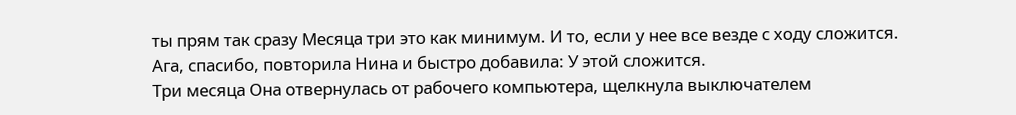ты прям так сразу Месяца три это как минимум. И то, если у нее все везде с ходу сложится.
Ага, спасибо, повторила Нина и быстро добавила: У этой сложится.
Три месяца Она отвернулась от рабочего компьютера, щелкнула выключателем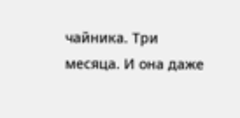чайника. Три месяца. И она даже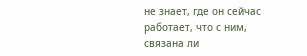не знает, где он сейчас работает, что с ним, связана ли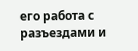его работа с разъездами и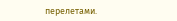перелетами.